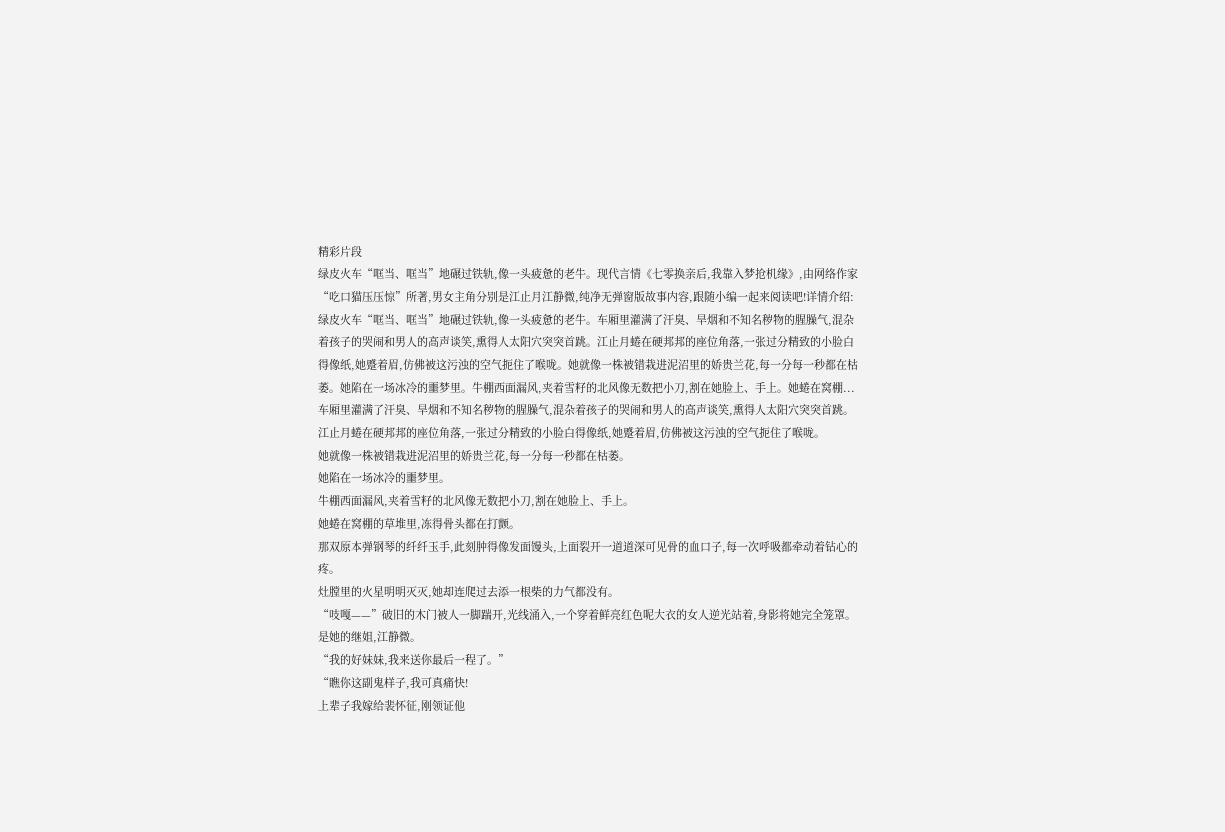精彩片段
绿皮火车“哐当、哐当”地碾过铁轨,像一头疲惫的老牛。现代言情《七零换亲后,我靠入梦抢机缘》,由网络作家“吃口猫压压惊”所著,男女主角分别是江止月江静微,纯净无弹窗版故事内容,跟随小编一起来阅读吧!详情介绍:绿皮火车“哐当、哐当”地碾过铁轨,像一头疲惫的老牛。车厢里灌满了汗臭、旱烟和不知名秽物的腥臊气,混杂着孩子的哭闹和男人的高声谈笑,熏得人太阳穴突突首跳。江止月蜷在硬邦邦的座位角落,一张过分精致的小脸白得像纸,她蹙着眉,仿佛被这污浊的空气扼住了喉咙。她就像一株被错栽进泥沼里的娇贵兰花,每一分每一秒都在枯萎。她陷在一场冰冷的噩梦里。牛棚西面漏风,夹着雪籽的北风像无数把小刀,割在她脸上、手上。她蜷在窝棚...
车厢里灌满了汗臭、旱烟和不知名秽物的腥臊气,混杂着孩子的哭闹和男人的高声谈笑,熏得人太阳穴突突首跳。
江止月蜷在硬邦邦的座位角落,一张过分精致的小脸白得像纸,她蹙着眉,仿佛被这污浊的空气扼住了喉咙。
她就像一株被错栽进泥沼里的娇贵兰花,每一分每一秒都在枯萎。
她陷在一场冰冷的噩梦里。
牛棚西面漏风,夹着雪籽的北风像无数把小刀,割在她脸上、手上。
她蜷在窝棚的草堆里,冻得骨头都在打颤。
那双原本弹钢琴的纤纤玉手,此刻肿得像发面馒头,上面裂开一道道深可见骨的血口子,每一次呼吸都牵动着钻心的疼。
灶膛里的火星明明灭灭,她却连爬过去添一根柴的力气都没有。
“吱嘎——”破旧的木门被人一脚踹开,光线涌入,一个穿着鲜亮红色呢大衣的女人逆光站着,身影将她完全笼罩。
是她的继姐,江静微。
“我的好妹妹,我来送你最后一程了。”
“瞧你这副鬼样子,我可真痛快!
上辈子我嫁给裴怀征,刚领证他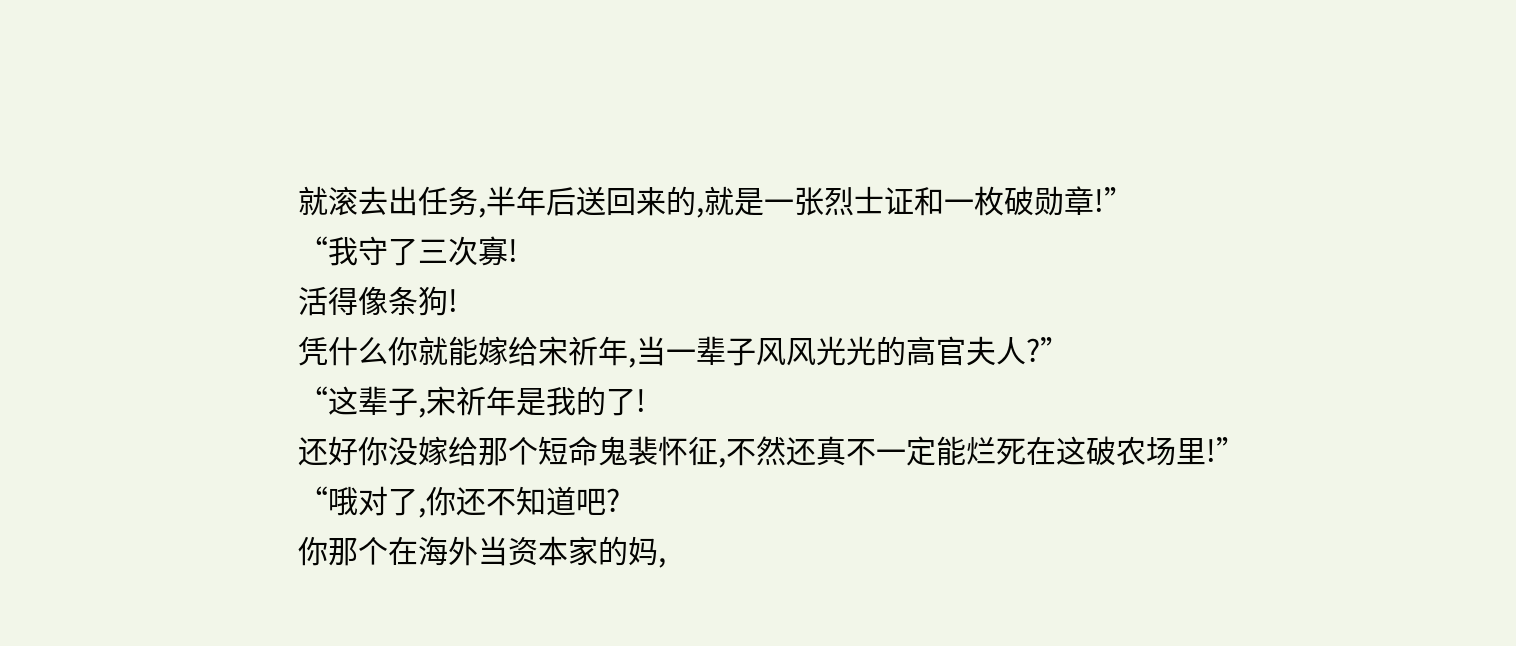就滚去出任务,半年后送回来的,就是一张烈士证和一枚破勋章!”
“我守了三次寡!
活得像条狗!
凭什么你就能嫁给宋祈年,当一辈子风风光光的高官夫人?”
“这辈子,宋祈年是我的了!
还好你没嫁给那个短命鬼裴怀征,不然还真不一定能烂死在这破农场里!”
“哦对了,你还不知道吧?
你那个在海外当资本家的妈,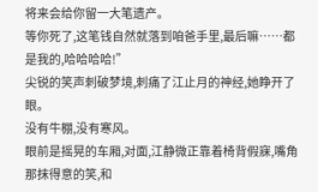将来会给你留一大笔遗产。
等你死了,这笔钱自然就落到咱爸手里,最后嘛……都是我的,哈哈哈哈!”
尖锐的笑声刺破梦境,刺痛了江止月的神经,她睁开了眼。
没有牛棚,没有寒风。
眼前是摇晃的车厢,对面,江静微正靠着椅背假寐,嘴角那抹得意的笑,和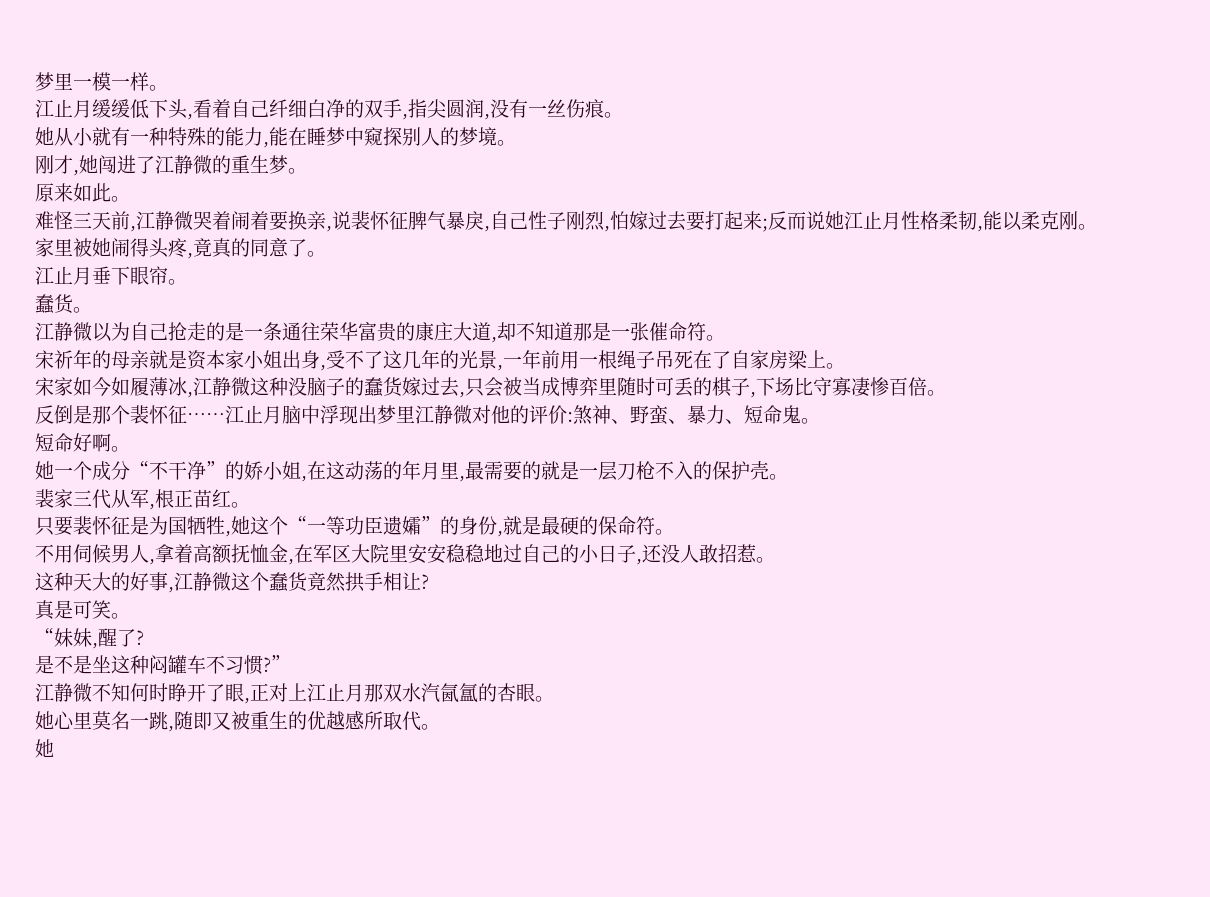梦里一模一样。
江止月缓缓低下头,看着自己纤细白净的双手,指尖圆润,没有一丝伤痕。
她从小就有一种特殊的能力,能在睡梦中窥探别人的梦境。
刚才,她闯进了江静微的重生梦。
原来如此。
难怪三天前,江静微哭着闹着要换亲,说裴怀征脾气暴戾,自己性子刚烈,怕嫁过去要打起来;反而说她江止月性格柔韧,能以柔克刚。
家里被她闹得头疼,竟真的同意了。
江止月垂下眼帘。
蠢货。
江静微以为自己抢走的是一条通往荣华富贵的康庄大道,却不知道那是一张催命符。
宋祈年的母亲就是资本家小姐出身,受不了这几年的光景,一年前用一根绳子吊死在了自家房梁上。
宋家如今如履薄冰,江静微这种没脑子的蠢货嫁过去,只会被当成博弈里随时可丢的棋子,下场比守寡凄惨百倍。
反倒是那个裴怀征……江止月脑中浮现出梦里江静微对他的评价:煞神、野蛮、暴力、短命鬼。
短命好啊。
她一个成分“不干净”的娇小姐,在这动荡的年月里,最需要的就是一层刀枪不入的保护壳。
裴家三代从军,根正苗红。
只要裴怀征是为国牺牲,她这个“一等功臣遗孀”的身份,就是最硬的保命符。
不用伺候男人,拿着高额抚恤金,在军区大院里安安稳稳地过自己的小日子,还没人敢招惹。
这种天大的好事,江静微这个蠢货竟然拱手相让?
真是可笑。
“妹妹,醒了?
是不是坐这种闷罐车不习惯?”
江静微不知何时睁开了眼,正对上江止月那双水汽氤氲的杏眼。
她心里莫名一跳,随即又被重生的优越感所取代。
她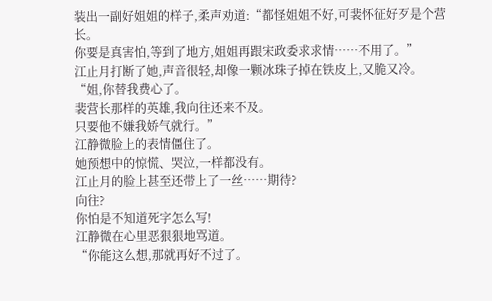装出一副好姐姐的样子,柔声劝道:“都怪姐姐不好,可裴怀征好歹是个营长。
你要是真害怕,等到了地方,姐姐再跟宋政委求求情……不用了。”
江止月打断了她,声音很轻,却像一颗冰珠子掉在铁皮上,又脆又冷。
“姐,你替我费心了。
裴营长那样的英雄,我向往还来不及。
只要他不嫌我娇气就行。”
江静微脸上的表情僵住了。
她预想中的惊慌、哭泣,一样都没有。
江止月的脸上甚至还带上了一丝……期待?
向往?
你怕是不知道死字怎么写!
江静微在心里恶狠狠地骂道。
“你能这么想,那就再好不过了。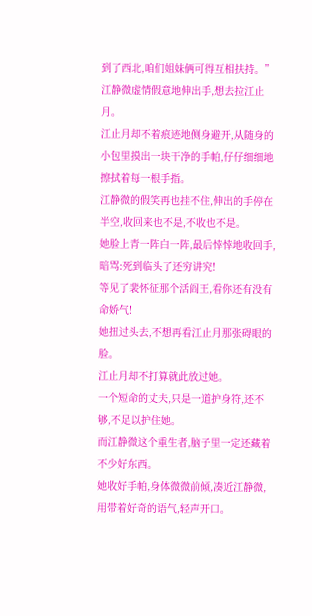到了西北,咱们姐妹俩可得互相扶持。”
江静微虚情假意地伸出手,想去拉江止月。
江止月却不着痕迹地侧身避开,从随身的小包里摸出一块干净的手帕,仔仔细细地擦拭着每一根手指。
江静微的假笑再也挂不住,伸出的手停在半空,收回来也不是,不收也不是。
她脸上青一阵白一阵,最后悻悻地收回手,暗骂:死到临头了还穷讲究!
等见了裴怀征那个活阎王,看你还有没有命娇气!
她扭过头去,不想再看江止月那张碍眼的脸。
江止月却不打算就此放过她。
一个短命的丈夫,只是一道护身符,还不够,不足以护住她。
而江静微这个重生者,脑子里一定还藏着不少好东西。
她收好手帕,身体微微前倾,凑近江静微,用带着好奇的语气,轻声开口。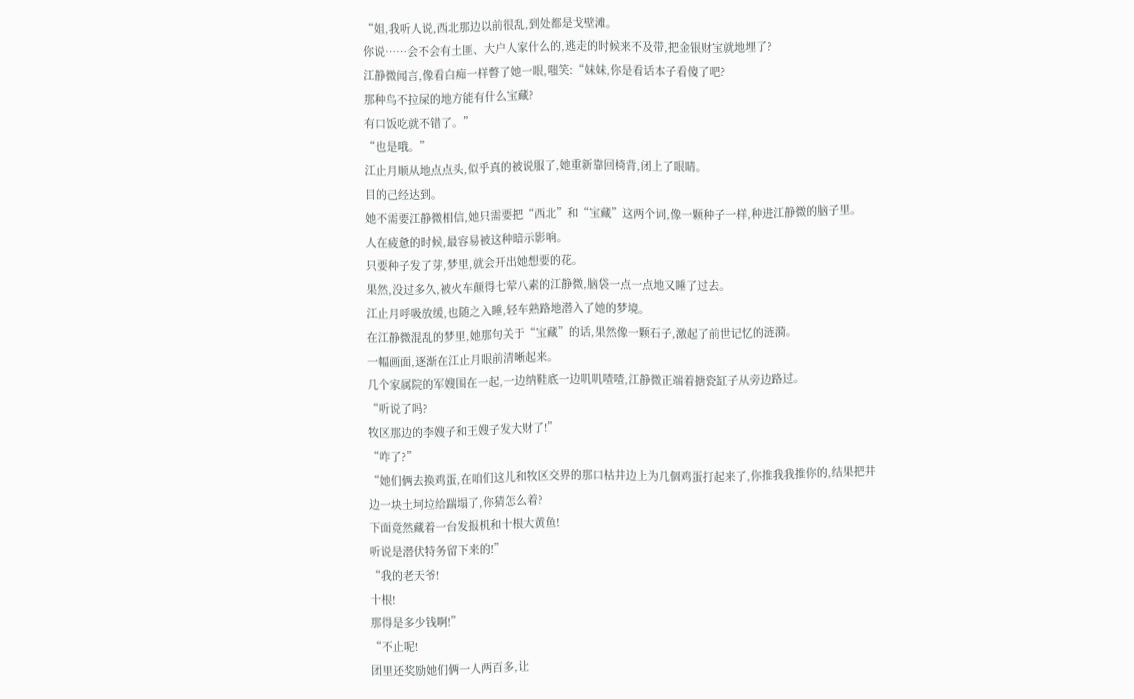“姐,我听人说,西北那边以前很乱,到处都是戈壁滩。
你说……会不会有土匪、大户人家什么的,逃走的时候来不及带,把金银财宝就地埋了?
江静微闻言,像看白痴一样瞥了她一眼,嗤笑:“妹妹,你是看话本子看傻了吧?
那种鸟不拉屎的地方能有什么宝藏?
有口饭吃就不错了。”
“也是哦。”
江止月顺从地点点头,似乎真的被说服了,她重新靠回椅背,闭上了眼睛。
目的己经达到。
她不需要江静微相信,她只需要把“西北”和“宝藏”这两个词,像一颗种子一样,种进江静微的脑子里。
人在疲惫的时候,最容易被这种暗示影响。
只要种子发了芽,梦里,就会开出她想要的花。
果然,没过多久,被火车颠得七荤八素的江静微,脑袋一点一点地又睡了过去。
江止月呼吸放缓,也随之入睡,轻车熟路地潜入了她的梦境。
在江静微混乱的梦里,她那句关于“宝藏”的话,果然像一颗石子,激起了前世记忆的涟漪。
一幅画面,逐渐在江止月眼前清晰起来。
几个家属院的军嫂围在一起,一边纳鞋底一边叽叽喳喳,江静微正端着搪瓷缸子从旁边路过。
“听说了吗?
牧区那边的李嫂子和王嫂子发大财了!”
“咋了?”
“她们俩去换鸡蛋,在咱们这儿和牧区交界的那口枯井边上为几個鸡蛋打起来了,你推我我推你的,结果把井边一块土坷垃给踹塌了,你猜怎么着?
下面竟然藏着一台发报机和十根大黄鱼!
听说是潜伏特务留下来的!”
“我的老天爷!
十根!
那得是多少钱啊!”
“不止呢!
团里还奖励她们俩一人两百多,让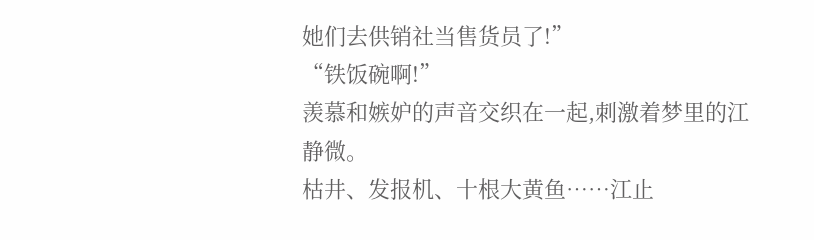她们去供销社当售货员了!”
“铁饭碗啊!”
羡慕和嫉妒的声音交织在一起,刺激着梦里的江静微。
枯井、发报机、十根大黄鱼……江止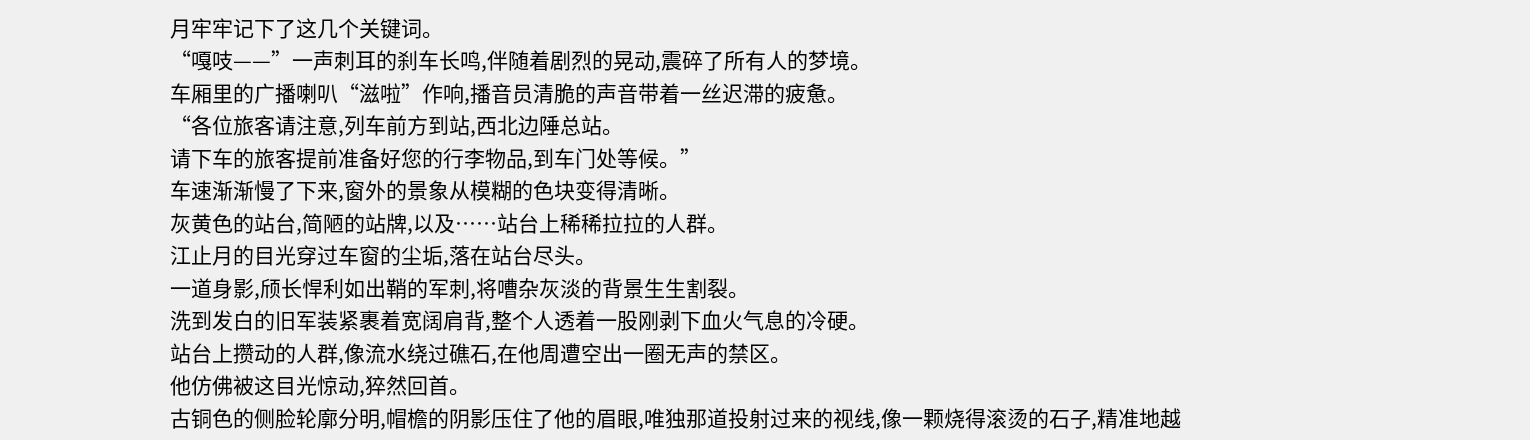月牢牢记下了这几个关键词。
“嘎吱——”一声刺耳的刹车长鸣,伴随着剧烈的晃动,震碎了所有人的梦境。
车厢里的广播喇叭“滋啦”作响,播音员清脆的声音带着一丝迟滞的疲惫。
“各位旅客请注意,列车前方到站,西北边陲总站。
请下车的旅客提前准备好您的行李物品,到车门处等候。”
车速渐渐慢了下来,窗外的景象从模糊的色块变得清晰。
灰黄色的站台,简陋的站牌,以及……站台上稀稀拉拉的人群。
江止月的目光穿过车窗的尘垢,落在站台尽头。
一道身影,颀长悍利如出鞘的军刺,将嘈杂灰淡的背景生生割裂。
洗到发白的旧军装紧裹着宽阔肩背,整个人透着一股刚剥下血火气息的冷硬。
站台上攒动的人群,像流水绕过礁石,在他周遭空出一圈无声的禁区。
他仿佛被这目光惊动,猝然回首。
古铜色的侧脸轮廓分明,帽檐的阴影压住了他的眉眼,唯独那道投射过来的视线,像一颗烧得滚烫的石子,精准地越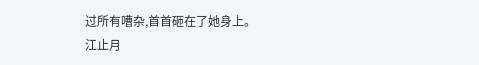过所有嘈杂,首首砸在了她身上。
江止月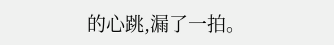的心跳,漏了一拍。